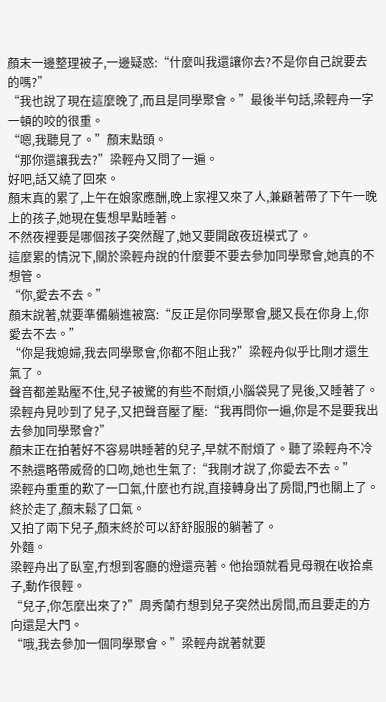顏末一邊整理被子,一邊疑惑:“什麼叫我還讓你去?不是你自己說要去的嗎?”
“我也說了現在這麼晚了,而且是同學聚會。”最後半句話,梁輕舟一字一頓的咬的很重。
“嗯,我聽見了。”顏末點頭。
“那你還讓我去?”梁輕舟又問了一遍。
好吧,話又繞了回來。
顏末真的累了,上午在娘家應酬,晚上家裡又來了人,兼顧著帶了下午一晚上的孩子,她現在隻想早點睡著。
不然夜裡要是哪個孩子突然醒了,她又要開啟夜班模式了。
這麼累的情況下,關於梁輕舟說的什麼要不要去參加同學聚會,她真的不想管。
“你,愛去不去。”
顏末說著,就要準備躺進被窩:“反正是你同學聚會,腿又長在你身上,你愛去不去。”
“你是我媳婦,我去同學聚會,你都不阻止我?”梁輕舟似乎比剛才還生氣了。
聲音都差點壓不住,兒子被驚的有些不耐煩,小腦袋晃了晃後,又睡著了。
梁輕舟見吵到了兒子,又把聲音壓了壓:“我再問你一遍,你是不是要我出去參加同學聚會?”
顏末正在拍著好不容易哄睡著的兒子,早就不耐煩了。聽了梁輕舟不冷不熱還略帶威脅的口吻,她也生氣了:“我剛才說了,你愛去不去。”
梁輕舟重重的歎了一口氣,什麼也冇說,直接轉身出了房間,門也關上了。
終於走了,顏末鬆了口氣。
又拍了兩下兒子,顏末終於可以舒舒服服的躺著了。
外麵。
梁輕舟出了臥室,冇想到客廳的燈還亮著。他抬頭就看見母親在收拾桌子,動作很輕。
“兒子,你怎麼出來了?”周秀蘭冇想到兒子突然出房間,而且要走的方向還是大門。
“哦,我去參加一個同學聚會。”梁輕舟說著就要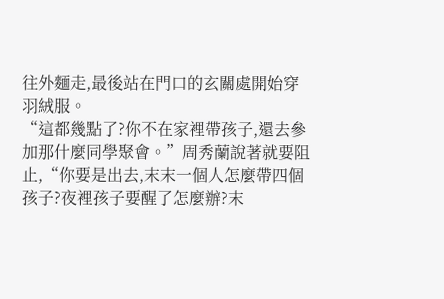往外麵走,最後站在門口的玄關處開始穿羽絨服。
“這都幾點了?你不在家裡帶孩子,還去參加那什麼同學聚會。”周秀蘭說著就要阻止,“你要是出去,末末一個人怎麼帶四個孩子?夜裡孩子要醒了怎麼辦?末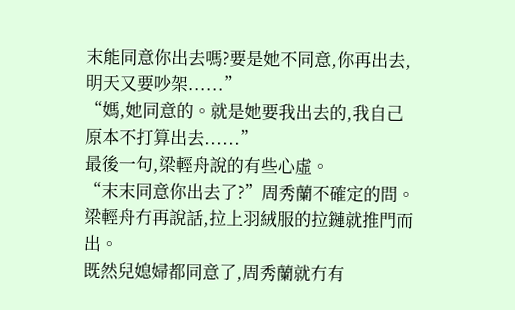末能同意你出去嗎?要是她不同意,你再出去,明天又要吵架......”
“媽,她同意的。就是她要我出去的,我自己原本不打算出去......”
最後一句,梁輕舟說的有些心虛。
“末末同意你出去了?”周秀蘭不確定的問。
梁輕舟冇再說話,拉上羽絨服的拉鏈就推門而出。
既然兒媳婦都同意了,周秀蘭就冇有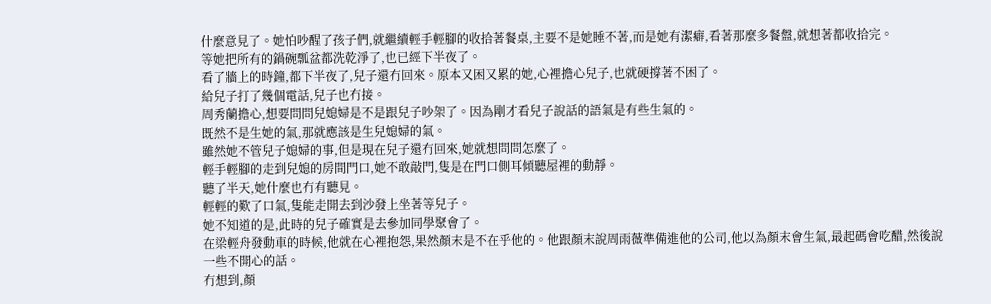什麼意見了。她怕吵醒了孩子們,就繼續輕手輕腳的收拾著餐桌,主要不是她睡不著,而是她有潔癖,看著那麼多餐盤,就想著都收拾完。
等她把所有的鍋碗瓢盆都洗乾淨了,也已經下半夜了。
看了牆上的時鐘,都下半夜了,兒子還冇回來。原本又困又累的她,心裡擔心兒子,也就硬撐著不困了。
給兒子打了幾個電話,兒子也冇接。
周秀蘭擔心,想要問問兒媳婦是不是跟兒子吵架了。因為剛才看兒子說話的語氣是有些生氣的。
既然不是生她的氣,那就應該是生兒媳婦的氣。
雖然她不管兒子媳婦的事,但是現在兒子還冇回來,她就想問問怎麼了。
輕手輕腳的走到兒媳的房間門口,她不敢敲門,隻是在門口側耳傾聽屋裡的動靜。
聽了半天,她什麼也冇有聽見。
輕輕的歎了口氣,隻能走開去到沙發上坐著等兒子。
她不知道的是,此時的兒子確實是去參加同學聚會了。
在梁輕舟發動車的時候,他就在心裡抱怨,果然顏末是不在乎他的。他跟顏末說周雨薇準備進他的公司,他以為顏末會生氣,最起碼會吃醋,然後說一些不開心的話。
冇想到,顏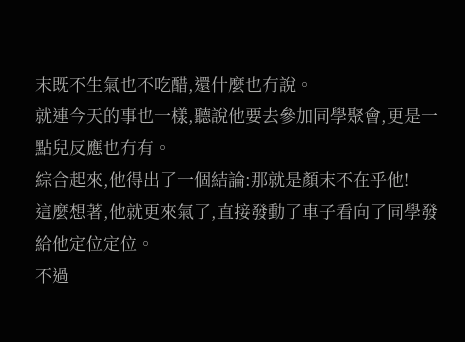末既不生氣也不吃醋,還什麼也冇說。
就連今天的事也一樣,聽說他要去參加同學聚會,更是一點兒反應也冇有。
綜合起來,他得出了一個結論:那就是顏末不在乎他!
這麼想著,他就更來氣了,直接發動了車子看向了同學發給他定位定位。
不過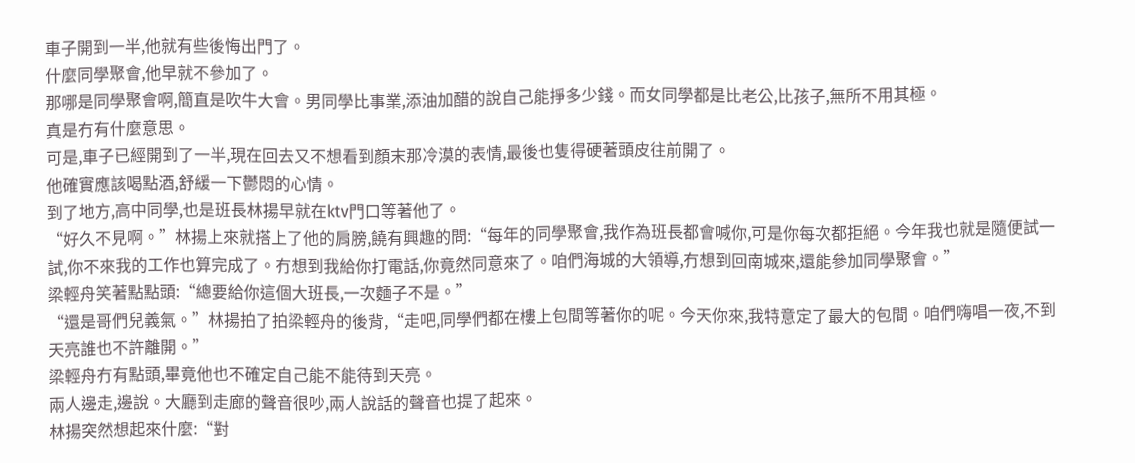車子開到一半,他就有些後悔出門了。
什麼同學聚會,他早就不參加了。
那哪是同學聚會啊,簡直是吹牛大會。男同學比事業,添油加醋的說自己能掙多少錢。而女同學都是比老公,比孩子,無所不用其極。
真是冇有什麼意思。
可是,車子已經開到了一半,現在回去又不想看到顏末那冷漠的表情,最後也隻得硬著頭皮往前開了。
他確實應該喝點酒,舒緩一下鬱悶的心情。
到了地方,高中同學,也是班長林揚早就在ktv門口等著他了。
“好久不見啊。”林揚上來就搭上了他的肩膀,饒有興趣的問:“每年的同學聚會,我作為班長都會喊你,可是你每次都拒絕。今年我也就是隨便試一試,你不來我的工作也算完成了。冇想到我給你打電話,你竟然同意來了。咱們海城的大領導,冇想到回南城來,還能參加同學聚會。”
梁輕舟笑著點點頭:“總要給你這個大班長,一次麵子不是。”
“還是哥們兒義氣。”林揚拍了拍梁輕舟的後背,“走吧,同學們都在樓上包間等著你的呢。今天你來,我特意定了最大的包間。咱們嗨唱一夜,不到天亮誰也不許離開。”
梁輕舟冇有點頭,畢竟他也不確定自己能不能待到天亮。
兩人邊走,邊說。大廳到走廊的聲音很吵,兩人說話的聲音也提了起來。
林揚突然想起來什麼:“對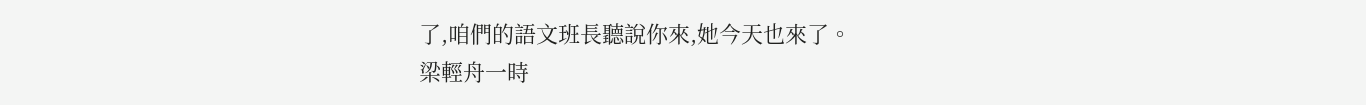了,咱們的語文班長聽說你來,她今天也來了。
梁輕舟一時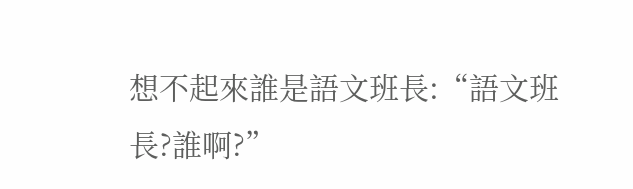想不起來誰是語文班長:“語文班長?誰啊?”